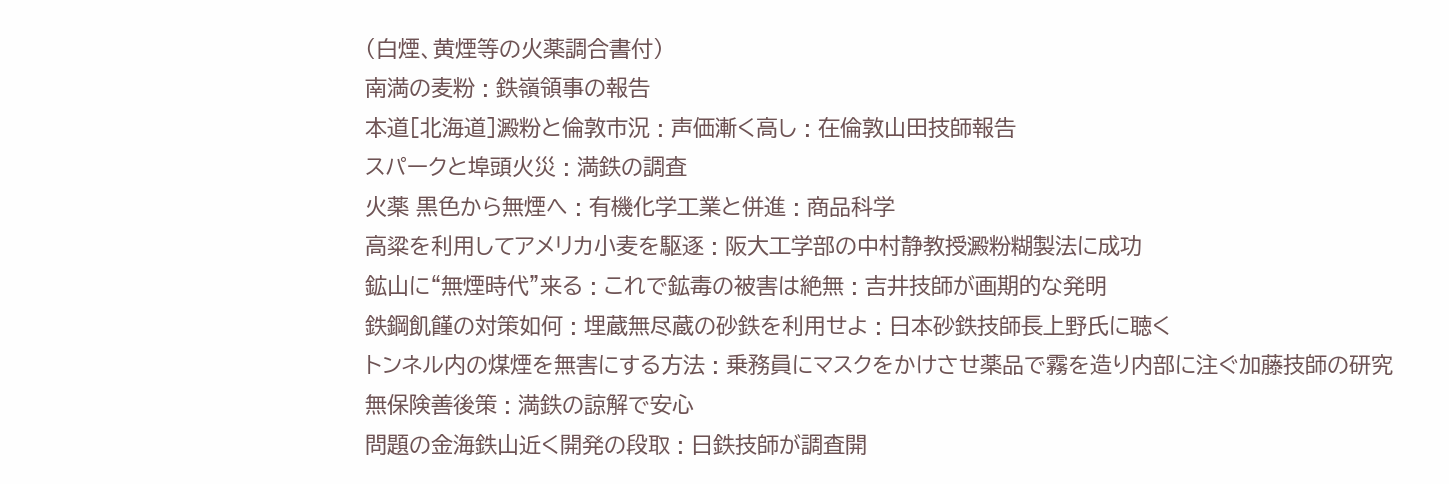(白煙、黄煙等の火薬調合書付)
南満の麦粉 : 鉄嶺領事の報告
本道[北海道]澱粉と倫敦市況 : 声価漸く高し : 在倫敦山田技師報告
スパークと埠頭火災 : 満鉄の調査
火薬 黒色から無煙へ : 有機化学工業と併進 : 商品科学
高粱を利用してアメリカ小麦を駆逐 : 阪大工学部の中村静教授澱粉糊製法に成功
鉱山に“無煙時代”来る : これで鉱毒の被害は絶無 : 吉井技師が画期的な発明
鉄鋼飢饉の対策如何 : 埋蔵無尽蔵の砂鉄を利用せよ : 日本砂鉄技師長上野氏に聴く
トンネル内の煤煙を無害にする方法 : 乗務員にマスクをかけさせ薬品で霧を造り内部に注ぐ加藤技師の研究
無保険善後策 : 満鉄の諒解で安心
問題の金海鉄山近く開発の段取 : 日鉄技師が調査開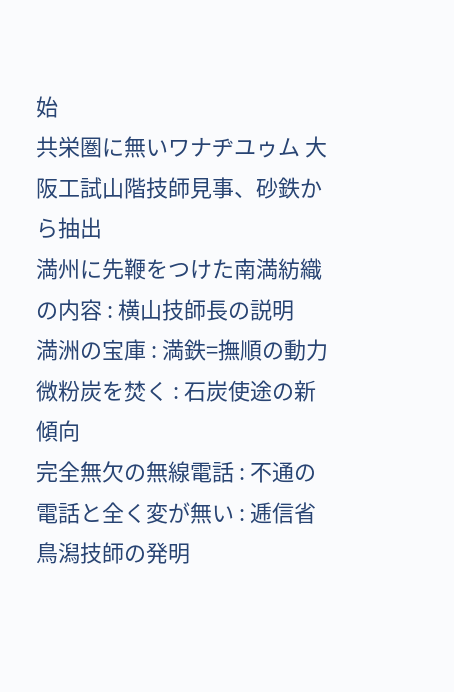始
共栄圏に無いワナヂユゥム 大阪工試山階技師見事、砂鉄から抽出
満州に先鞭をつけた南満紡織の内容 : 横山技師長の説明
満洲の宝庫 : 満鉄=撫順の動力 微粉炭を焚く : 石炭使途の新傾向
完全無欠の無線電話 : 不通の電話と全く変が無い : 逓信省鳥潟技師の発明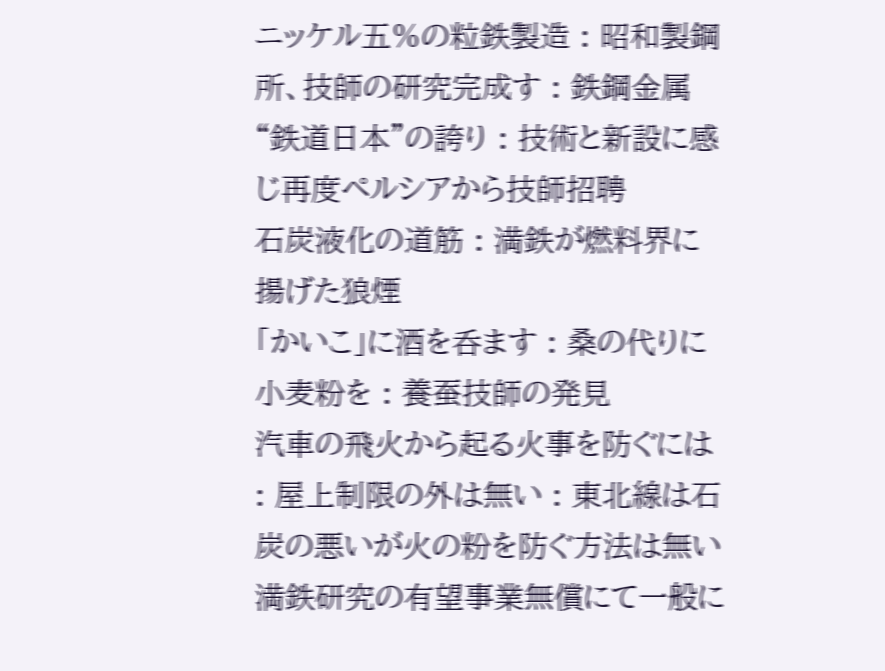ニッケル五%の粒鉄製造 : 昭和製鋼所、技師の研究完成す : 鉄鋼金属
“鉄道日本”の誇り : 技術と新設に感じ再度ペルシアから技師招聘
石炭液化の道筋 : 満鉄が燃料界に揚げた狼煙
「かいこ」に酒を呑ます : 桑の代りに小麦粉を : 養蚕技師の発見
汽車の飛火から起る火事を防ぐには : 屋上制限の外は無い : 東北線は石炭の悪いが火の粉を防ぐ方法は無い
満鉄研究の有望事業無償にて一般に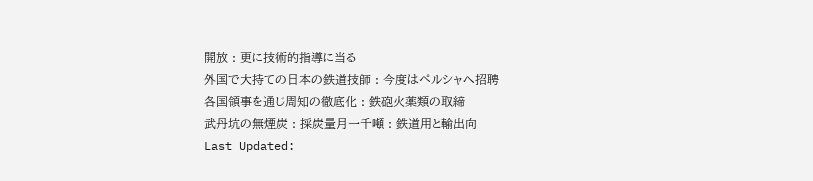開放 : 更に技術的指導に当る
外国で大持ての日本の鉄道技師 : 今度はペルシャへ招聘
各国領事を通じ周知の徹底化 : 鉄砲火薬類の取締
武丹坑の無煙炭 : 採炭量月一千噸 : 鉄道用と輸出向
Last Updated: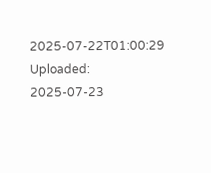2025-07-22T01:00:29
Uploaded: 2025-07-23